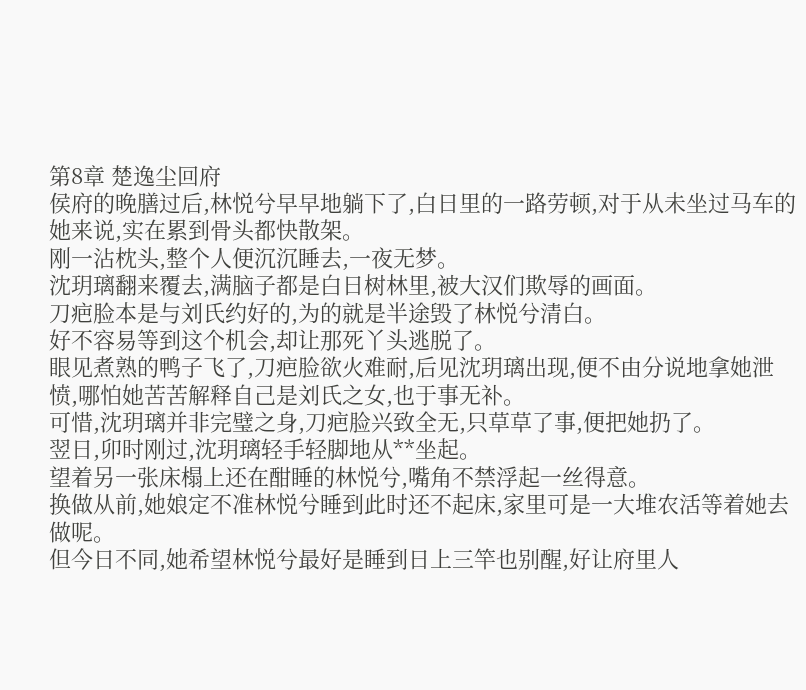第8章 楚逸尘回府
侯府的晚膳过后,林悦兮早早地躺下了,白日里的一路劳顿,对于从未坐过马车的她来说,实在累到骨头都快散架。
刚一沾枕头,整个人便沉沉睡去,一夜无梦。
沈玥璃翻来覆去,满脑子都是白日树林里,被大汉们欺辱的画面。
刀疤脸本是与刘氏约好的,为的就是半途毁了林悦兮清白。
好不容易等到这个机会,却让那死丫头逃脱了。
眼见煮熟的鸭子飞了,刀疤脸欲火难耐,后见沈玥璃出现,便不由分说地拿她泄愤,哪怕她苦苦解释自己是刘氏之女,也于事无补。
可惜,沈玥璃并非完璧之身,刀疤脸兴致全无,只草草了事,便把她扔了。
翌日,卯时刚过,沈玥璃轻手轻脚地从**坐起。
望着另一张床榻上还在酣睡的林悦兮,嘴角不禁浮起一丝得意。
换做从前,她娘定不准林悦兮睡到此时还不起床,家里可是一大堆农活等着她去做呢。
但今日不同,她希望林悦兮最好是睡到日上三竿也别醒,好让府里人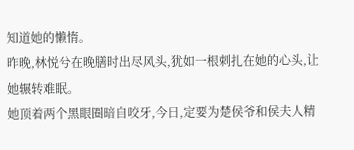知道她的懒惰。
昨晚,林悦兮在晚膳时出尽风头,犹如一根刺扎在她的心头,让她辗转难眠。
她顶着两个黑眼圈暗自咬牙,今日,定要为楚侯爷和侯夫人精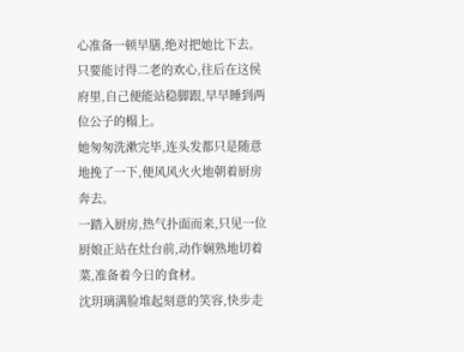心准备一顿早膳,绝对把她比下去。
只要能讨得二老的欢心,往后在这侯府里,自己便能站稳脚跟,早早睡到两位公子的榻上。
她匆匆洗漱完毕,连头发都只是随意地挽了一下,便风风火火地朝着厨房奔去。
一踏入厨房,热气扑面而来,只见一位厨娘正站在灶台前,动作娴熟地切着菜,准备着今日的食材。
沈玥璃满脸堆起刻意的笑容,快步走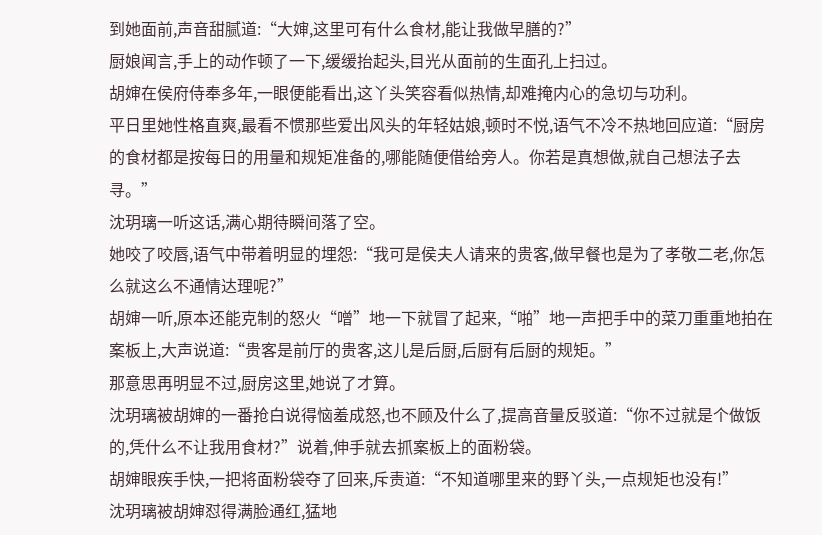到她面前,声音甜腻道:“大婶,这里可有什么食材,能让我做早膳的?”
厨娘闻言,手上的动作顿了一下,缓缓抬起头,目光从面前的生面孔上扫过。
胡婶在侯府侍奉多年,一眼便能看出,这丫头笑容看似热情,却难掩内心的急切与功利。
平日里她性格直爽,最看不惯那些爱出风头的年轻姑娘,顿时不悦,语气不冷不热地回应道:“厨房的食材都是按每日的用量和规矩准备的,哪能随便借给旁人。你若是真想做,就自己想法子去寻。”
沈玥璃一听这话,满心期待瞬间落了空。
她咬了咬唇,语气中带着明显的埋怨:“我可是侯夫人请来的贵客,做早餐也是为了孝敬二老,你怎么就这么不通情达理呢?”
胡婶一听,原本还能克制的怒火“噌”地一下就冒了起来,“啪”地一声把手中的菜刀重重地拍在案板上,大声说道:“贵客是前厅的贵客,这儿是后厨,后厨有后厨的规矩。”
那意思再明显不过,厨房这里,她说了才算。
沈玥璃被胡婶的一番抢白说得恼羞成怒,也不顾及什么了,提高音量反驳道:“你不过就是个做饭的,凭什么不让我用食材?”说着,伸手就去抓案板上的面粉袋。
胡婶眼疾手快,一把将面粉袋夺了回来,斥责道:“不知道哪里来的野丫头,一点规矩也没有!”
沈玥璃被胡婶怼得满脸通红,猛地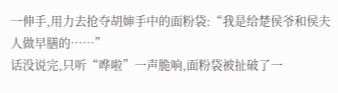一伸手,用力去抢夺胡婶手中的面粉袋:“我是给楚侯爷和侯夫人做早膳的……”
话没说完,只听“哗啦”一声脆响,面粉袋被扯破了一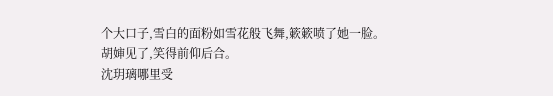个大口子,雪白的面粉如雪花般飞舞,簌簌喷了她一脸。
胡婶见了,笑得前仰后合。
沈玥璃哪里受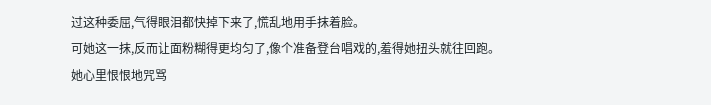过这种委屈,气得眼泪都快掉下来了,慌乱地用手抹着脸。
可她这一抹,反而让面粉糊得更均匀了,像个准备登台唱戏的,羞得她扭头就往回跑。
她心里恨恨地咒骂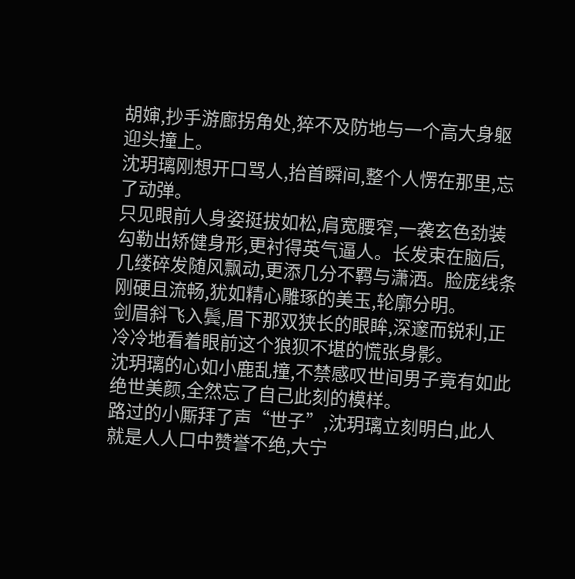胡婶,抄手游廊拐角处,猝不及防地与一个高大身躯迎头撞上。
沈玥璃刚想开口骂人,抬首瞬间,整个人愣在那里,忘了动弹。
只见眼前人身姿挺拔如松,肩宽腰窄,一袭玄色劲装勾勒出矫健身形,更衬得英气逼人。长发束在脑后,几缕碎发随风飘动,更添几分不羁与潇洒。脸庞线条刚硬且流畅,犹如精心雕琢的美玉,轮廓分明。
剑眉斜飞入鬓,眉下那双狭长的眼眸,深邃而锐利,正冷冷地看着眼前这个狼狈不堪的慌张身影。
沈玥璃的心如小鹿乱撞,不禁感叹世间男子竟有如此绝世美颜,全然忘了自己此刻的模样。
路过的小厮拜了声“世子”,沈玥璃立刻明白,此人就是人人口中赞誉不绝,大宁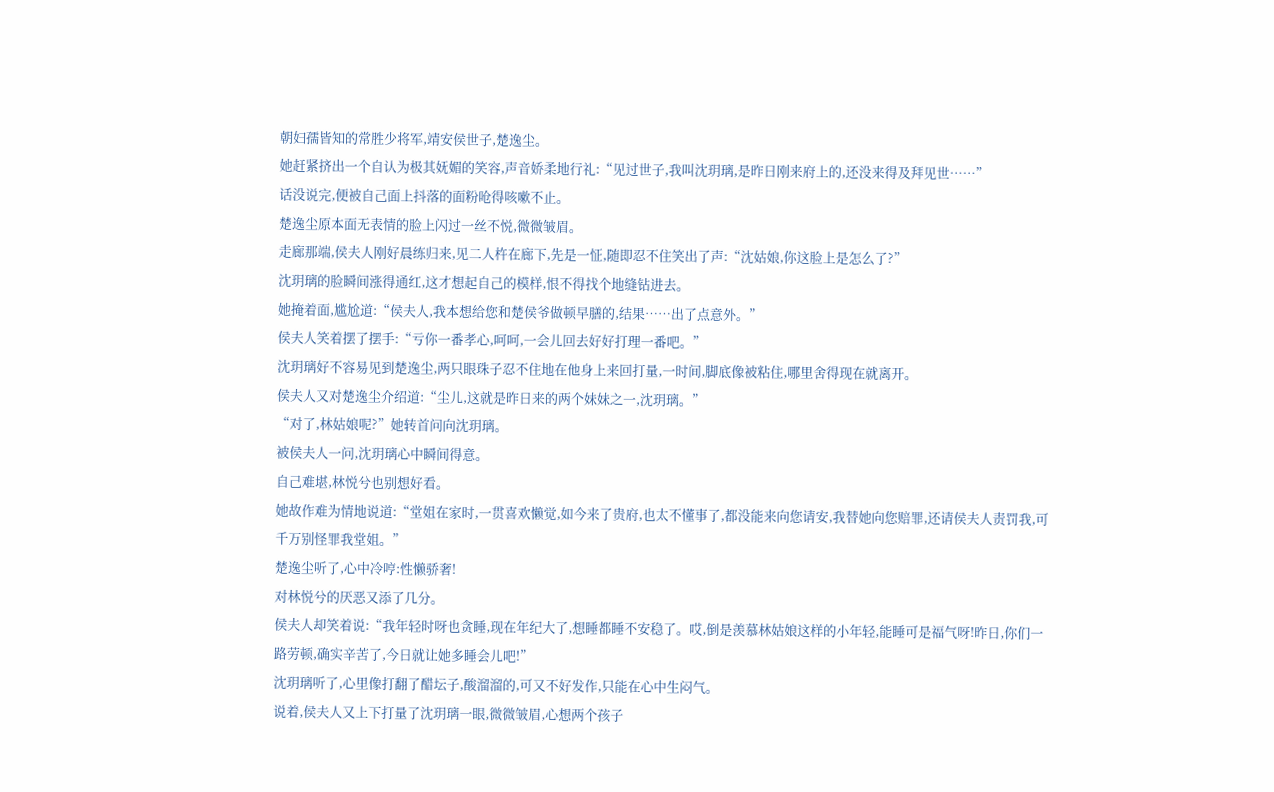朝妇孺皆知的常胜少将军,靖安侯世子,楚逸尘。
她赶紧挤出一个自认为极其妩媚的笑容,声音娇柔地行礼:“见过世子,我叫沈玥璃,是昨日刚来府上的,还没来得及拜见世……”
话没说完,便被自己面上抖落的面粉呛得咳嗽不止。
楚逸尘原本面无表情的脸上闪过一丝不悦,微微皱眉。
走廊那端,侯夫人刚好晨练归来,见二人杵在廊下,先是一怔,随即忍不住笑出了声:“沈姑娘,你这脸上是怎么了?”
沈玥璃的脸瞬间涨得通红,这才想起自己的模样,恨不得找个地缝钻进去。
她掩着面,尴尬道:“侯夫人,我本想给您和楚侯爷做顿早膳的,结果……出了点意外。”
侯夫人笑着摆了摆手:“亏你一番孝心,呵呵,一会儿回去好好打理一番吧。”
沈玥璃好不容易见到楚逸尘,两只眼珠子忍不住地在他身上来回打量,一时间,脚底像被粘住,哪里舍得现在就离开。
侯夫人又对楚逸尘介绍道:“尘儿,这就是昨日来的两个妹妹之一,沈玥璃。”
“对了,林姑娘呢?”她转首问向沈玥璃。
被侯夫人一问,沈玥璃心中瞬间得意。
自己难堪,林悦兮也别想好看。
她故作难为情地说道:“堂姐在家时,一贯喜欢懒觉,如今来了贵府,也太不懂事了,都没能来向您请安,我替她向您赔罪,还请侯夫人责罚我,可千万别怪罪我堂姐。”
楚逸尘听了,心中冷哼:性懒骄奢!
对林悦兮的厌恶又添了几分。
侯夫人却笑着说:“我年轻时呀也贪睡,现在年纪大了,想睡都睡不安稳了。哎,倒是羡慕林姑娘这样的小年轻,能睡可是福气呀!昨日,你们一路劳顿,确实辛苦了,今日就让她多睡会儿吧!”
沈玥璃听了,心里像打翻了醋坛子,酸溜溜的,可又不好发作,只能在心中生闷气。
说着,侯夫人又上下打量了沈玥璃一眼,微微皱眉,心想两个孩子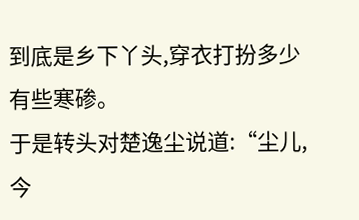到底是乡下丫头,穿衣打扮多少有些寒碜。
于是转头对楚逸尘说道:“尘儿,今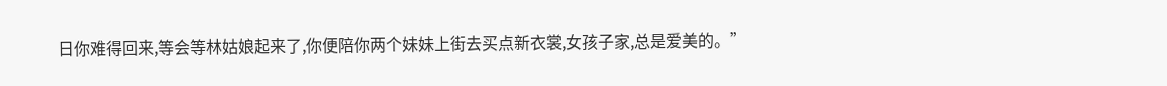日你难得回来,等会等林姑娘起来了,你便陪你两个妹妹上街去买点新衣裳,女孩子家,总是爱美的。”